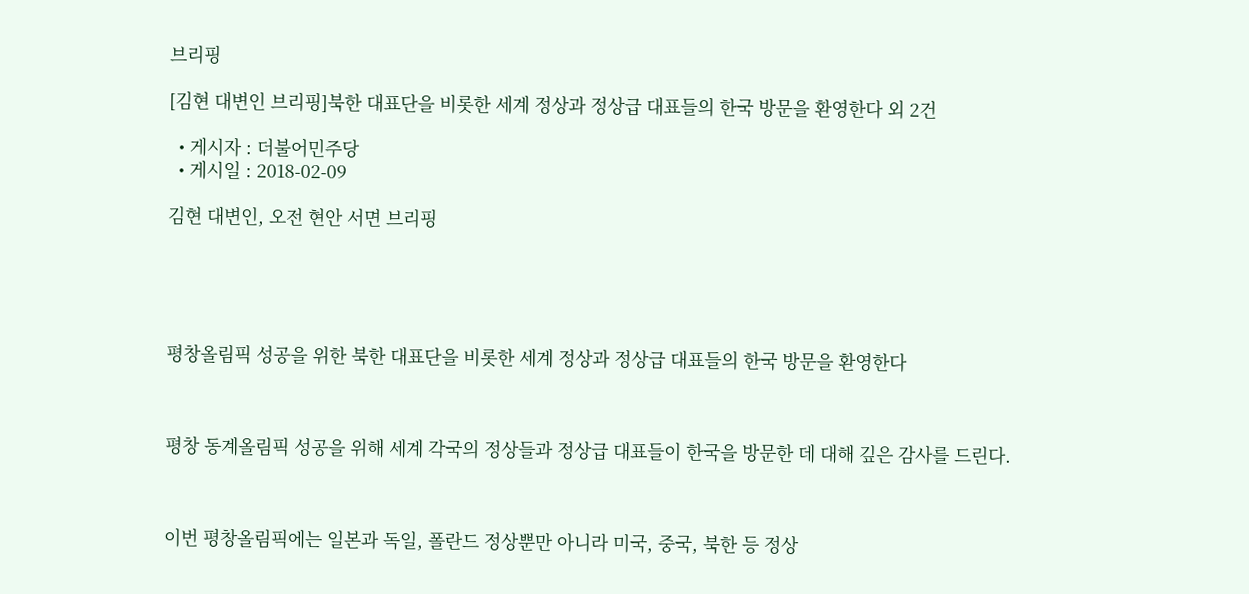브리핑

[김현 대변인 브리핑]북한 대표단을 비롯한 세계 정상과 정상급 대표들의 한국 방문을 환영한다 외 2건

  • 게시자 : 더불어민주당
  • 게시일 : 2018-02-09

김현 대변인, 오전 현안 서면 브리핑





평창올림픽 성공을 위한 북한 대표단을 비롯한 세계 정상과 정상급 대표들의 한국 방문을 환영한다



평창 동계올림픽 성공을 위해 세계 각국의 정상들과 정상급 대표들이 한국을 방문한 데 대해 깊은 감사를 드린다.



이번 평창올림픽에는 일본과 독일, 폴란드 정상뿐만 아니라 미국, 중국, 북한 등 정상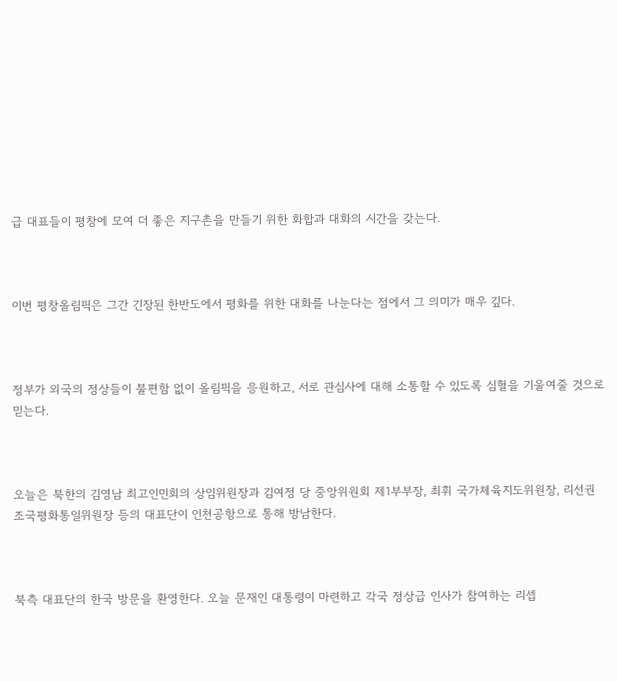급 대표들이 평창에 모여 더 좋은 지구촌을 만들기 위한 화합과 대화의 시간을 갖는다.



이번 평창올림픽은 그간 긴장된 한반도에서 평화를 위한 대화를 나눈다는 점에서 그 의미가 매우 깊다.



정부가 외국의 정상들이 불편함 없이 올림픽을 응원하고, 서로 관심사에 대해 소통할 수 있도록 심혈을 기울여줄 것으로 믿는다.



오늘은 북한의 김영남 최고인민회의 상임위원장과 김여정 당 중앙위원회 제1부부장, 최휘 국가체육지도위원장, 리선권 조국평화통일위원장 등의 대표단이 인천공항으로 통해 방남한다.



북측 대표단의 한국 방문을 환영한다. 오늘 문재인 대통령이 마련하고 각국 정상급 인사가 참여하는 리셉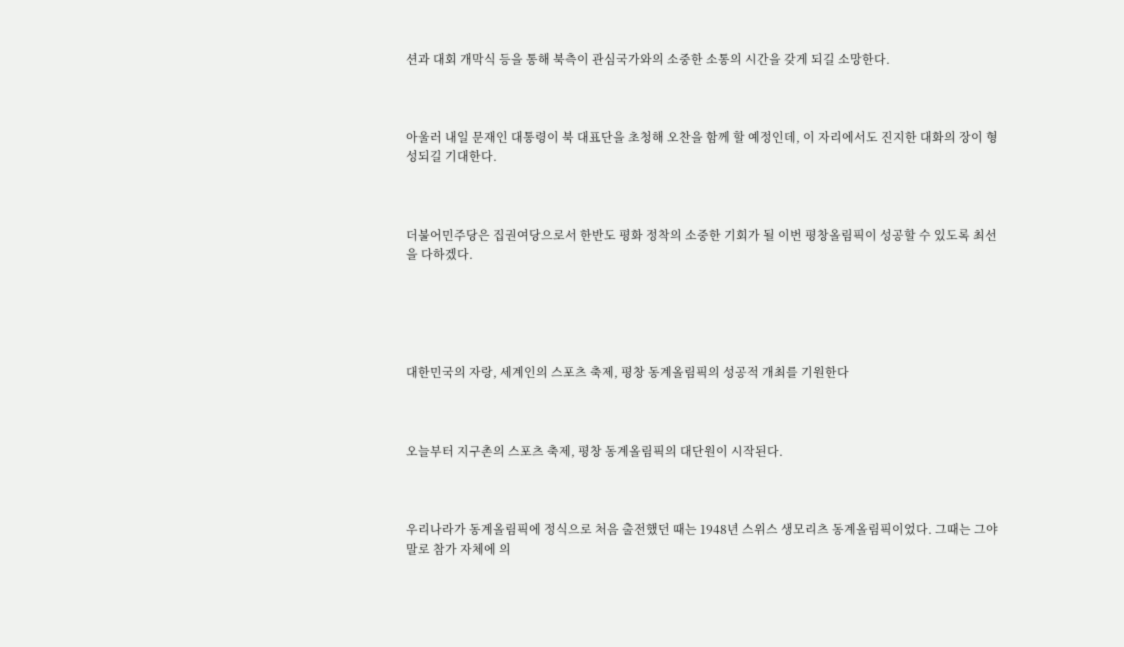션과 대회 개막식 등을 통해 북측이 관심국가와의 소중한 소통의 시간을 갖게 되길 소망한다.



아울러 내일 문재인 대통령이 북 대표단을 초청해 오찬을 함께 할 예정인데, 이 자리에서도 진지한 대화의 장이 형성되길 기대한다.



더불어민주당은 집권여당으로서 한반도 평화 정착의 소중한 기회가 될 이번 평창올림픽이 성공할 수 있도록 최선을 다하겠다.





대한민국의 자랑, 세계인의 스포츠 축제, 평창 동계올림픽의 성공적 개최를 기원한다



오늘부터 지구촌의 스포츠 축제, 평창 동계올림픽의 대단원이 시작된다.



우리나라가 동계올림픽에 정식으로 처음 출전했던 때는 1948년 스위스 생모리츠 동계올림픽이었다. 그때는 그야말로 참가 자체에 의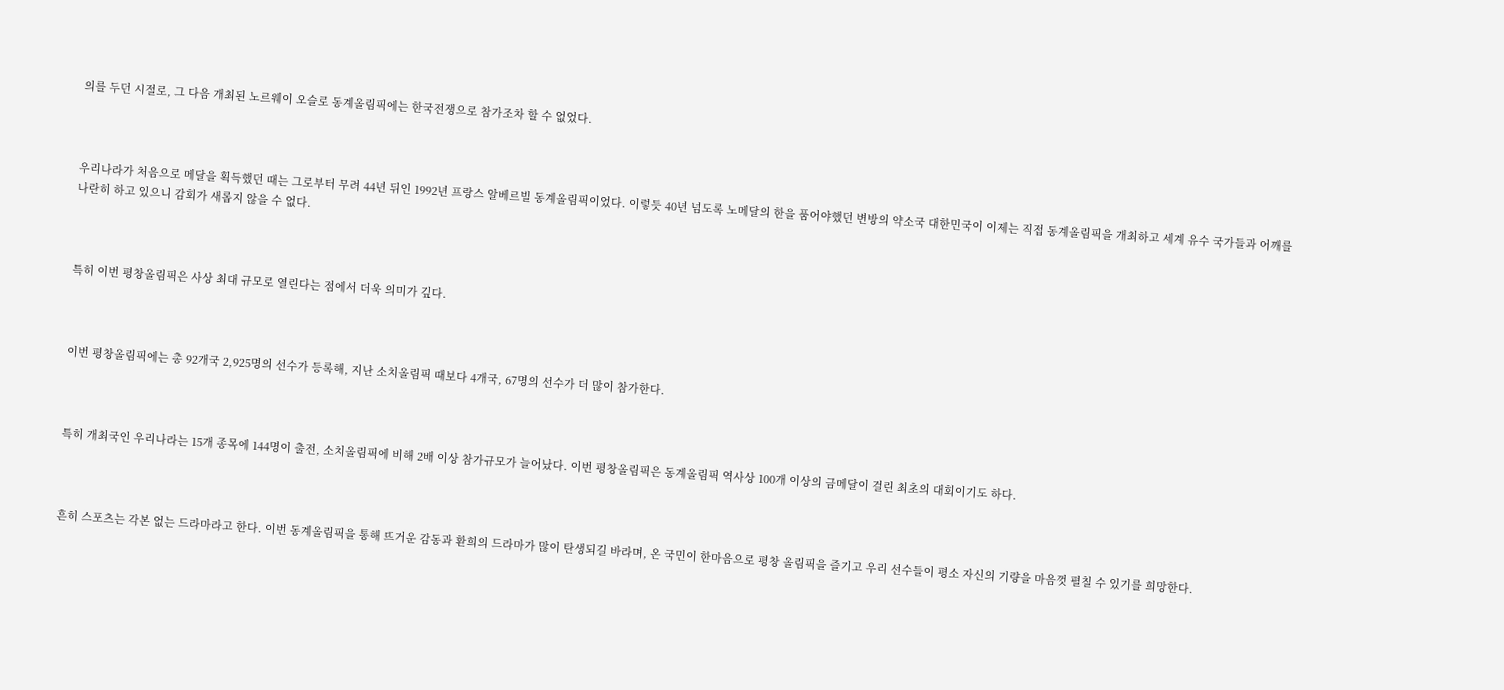의를 두던 시절로, 그 다음 개최된 노르웨이 오슬로 동계올림픽에는 한국전쟁으로 참가조차 할 수 없었다.



우리나라가 처음으로 메달을 획득했던 때는 그로부터 무려 44년 뒤인 1992년 프랑스 알베르빌 동계올림픽이었다. 이렇듯 40년 넘도록 노메달의 한을 품어야했던 변방의 약소국 대한민국이 이제는 직접 동계올림픽을 개최하고 세계 유수 국가들과 어깨를 나란히 하고 있으니 감회가 새롭지 않을 수 없다.



특히 이번 평창올림픽은 사상 최대 규모로 열린다는 점에서 더욱 의미가 깊다.



이번 평창올림픽에는 총 92개국 2,925명의 선수가 등록해, 지난 소치올림픽 때보다 4개국, 67명의 선수가 더 많이 참가한다.



특히 개최국인 우리나라는 15개 종목에 144명이 출전, 소치올림픽에 비해 2배 이상 참가규모가 늘어났다. 이번 평창올림픽은 동계올림픽 역사상 100개 이상의 금메달이 걸린 최초의 대회이기도 하다.



흔히 스포츠는 각본 없는 드라마라고 한다. 이번 동계올림픽을 통해 뜨거운 감동과 환희의 드라마가 많이 탄생되길 바라며, 온 국민이 한마음으로 평창 올림픽을 즐기고 우리 선수들이 평소 자신의 기량을 마음껏 펼칠 수 있기를 희망한다.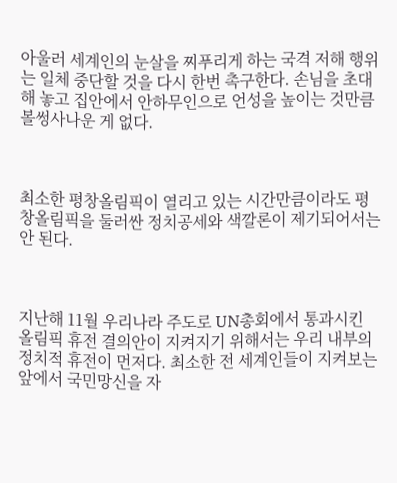아울러 세계인의 눈살을 찌푸리게 하는 국격 저해 행위는 일체 중단할 것을 다시 한번 촉구한다. 손님을 초대해 놓고 집안에서 안하무인으로 언성을 높이는 것만큼 볼썽사나운 게 없다.



최소한 평창올림픽이 열리고 있는 시간만큼이라도 평창올림픽을 둘러싼 정치공세와 색깔론이 제기되어서는 안 된다.



지난해 11월 우리나라 주도로 UN총회에서 통과시킨 올림픽 휴전 결의안이 지켜지기 위해서는 우리 내부의 정치적 휴전이 먼저다. 최소한 전 세계인들이 지켜보는 앞에서 국민망신을 자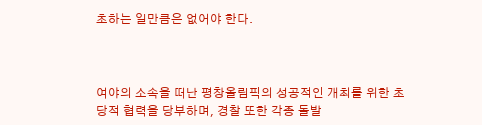초하는 일만큼은 없어야 한다.



여야의 소속을 떠난 평창올림픽의 성공적인 개최를 위한 초당적 협력을 당부하며, 경찰 또한 각종 돌발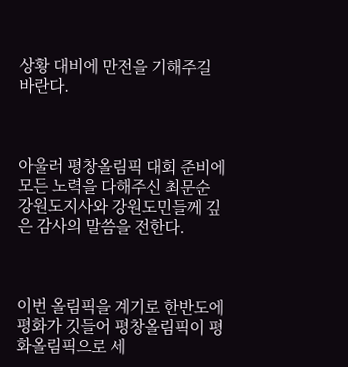상황 대비에 만전을 기해주길 바란다.



아울러 평창올림픽 대회 준비에 모든 노력을 다해주신 최문순 강원도지사와 강원도민들께 깊은 감사의 말씀을 전한다.



이번 올림픽을 계기로 한반도에 평화가 깃들어 평창올림픽이 평화올림픽으로 세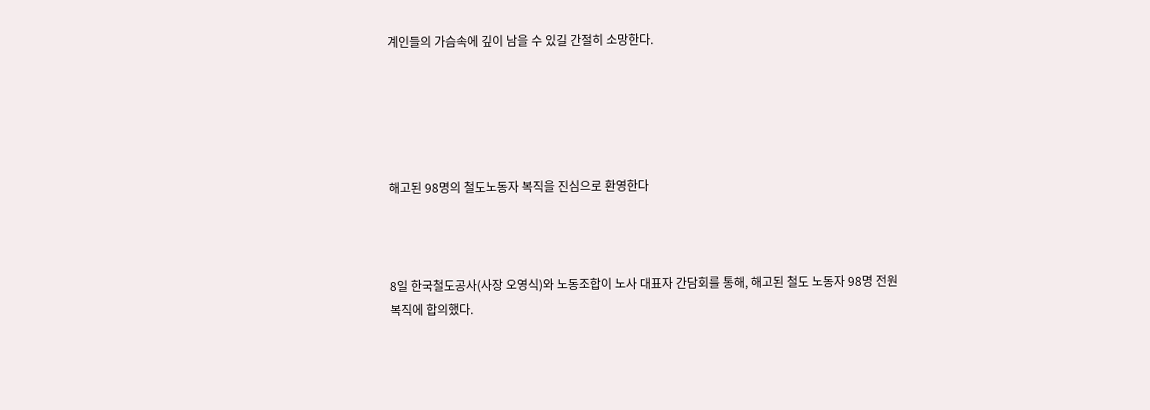계인들의 가슴속에 깊이 남을 수 있길 간절히 소망한다.





해고된 98명의 철도노동자 복직을 진심으로 환영한다



8일 한국철도공사(사장 오영식)와 노동조합이 노사 대표자 간담회를 통해, 해고된 철도 노동자 98명 전원 복직에 합의했다.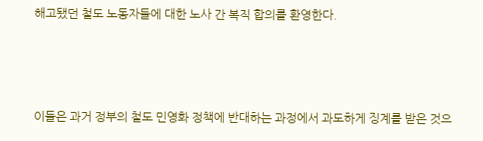해고됐던 철도 노동자들에 대한 노사 간 복직 합의를 환영한다.



이들은 과거 정부의 철도 민영화 정책에 반대하는 과정에서 과도하게 징계를 받은 것으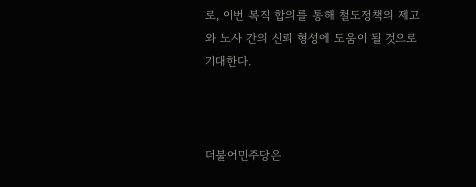로, 이번 복직 합의를 통해 철도정책의 제고와 노사 간의 신뢰 형성에 도움이 될 것으로 기대한다.



더불어민주당은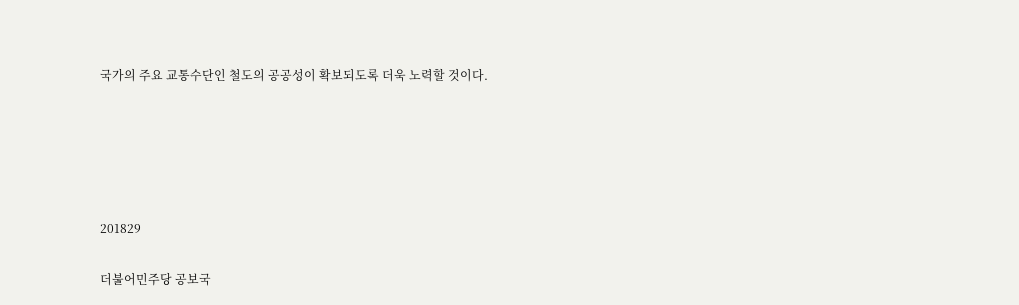국가의 주요 교통수단인 철도의 공공성이 확보되도록 더욱 노력할 것이다.





201829

더불어민주당 공보국